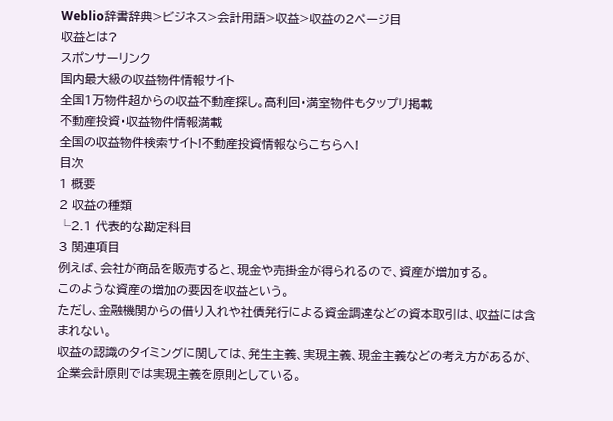Weblio辞書辞典>ビジネス>会計用語>収益>収益の2ページ目
収益とは?
スポンサーリンク
国内最大級の収益物件情報サイト
全国1万物件超からの収益不動産探し。高利回・満室物件もタップリ掲載
不動産投資・収益物件情報満載
全国の収益物件検索サイト!不動産投資情報ならこちらへ!
目次
1 概要
2 収益の種類
└2.1 代表的な勘定科目
3 関連項目
例えば、会社が商品を販売すると、現金や売掛金が得られるので、資産が増加する。
このような資産の増加の要因を収益という。
ただし、金融機関からの借り入れや社債発行による資金調達などの資本取引は、収益には含まれない。
収益の認識のタイミングに関しては、発生主義、実現主義、現金主義などの考え方があるが、企業会計原則では実現主義を原則としている。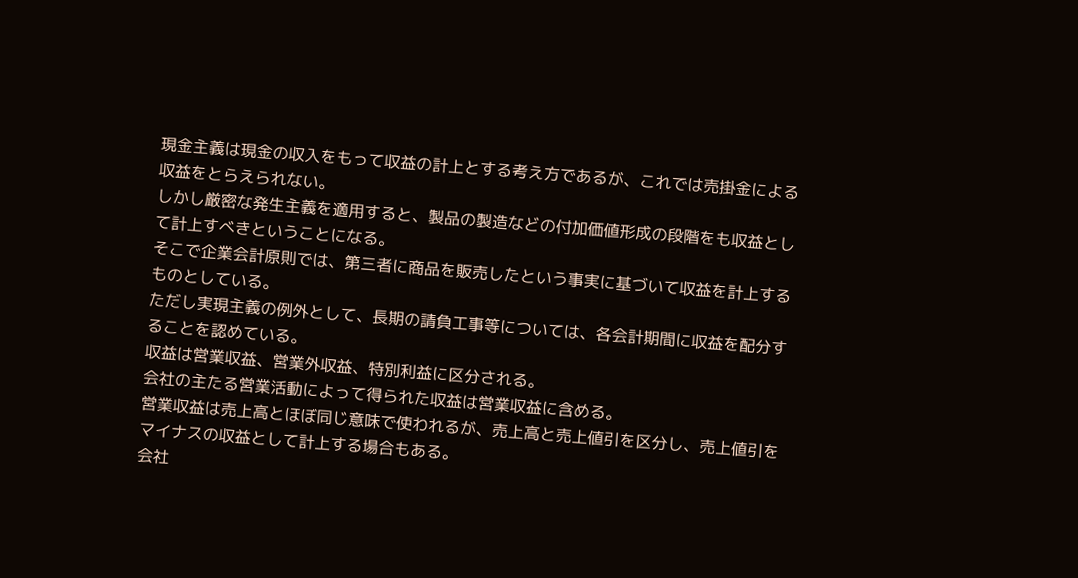現金主義は現金の収入をもって収益の計上とする考え方であるが、これでは売掛金による収益をとらえられない。
しかし厳密な発生主義を適用すると、製品の製造などの付加価値形成の段階をも収益として計上すべきということになる。
そこで企業会計原則では、第三者に商品を販売したという事実に基づいて収益を計上するものとしている。
ただし実現主義の例外として、長期の請負工事等については、各会計期間に収益を配分することを認めている。
収益は営業収益、営業外収益、特別利益に区分される。
会社の主たる営業活動によって得られた収益は営業収益に含める。
営業収益は売上高とほぼ同じ意味で使われるが、売上高と売上値引を区分し、売上値引をマイナスの収益として計上する場合もある。
会社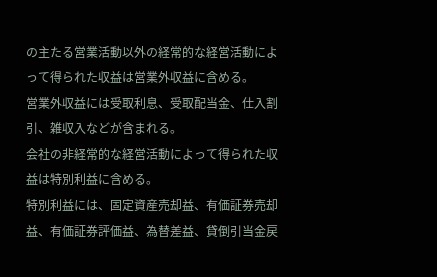の主たる営業活動以外の経常的な経営活動によって得られた収益は営業外収益に含める。
営業外収益には受取利息、受取配当金、仕入割引、雑収入などが含まれる。
会社の非経常的な経営活動によって得られた収益は特別利益に含める。
特別利益には、固定資産売却益、有価証券売却益、有価証券評価益、為替差益、貸倒引当金戻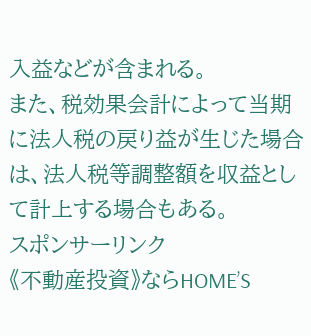入益などが含まれる。
また、税効果会計によって当期に法人税の戻り益が生じた場合は、法人税等調整額を収益として計上する場合もある。
スポンサーリンク
《不動産投資》ならHOME’S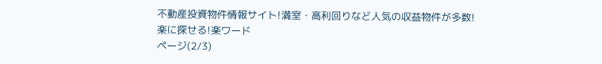不動産投資物件情報サイト!満室・高利回りなど人気の収益物件が多数!
楽に探せる!楽ワード
ページ(2/3)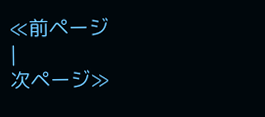≪前ページ
|
次ページ≫